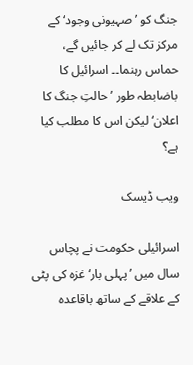جنگ کو ’صہیونی وجود‘ کے مرکز تک لے کر جائیں گے، حماس رہنما۔۔ اسرائیل کا باضابطہ طور ’حالتِ جنگ کا اعلان‘ لیکن اس کا مطلب کیا ہے؟َ

ویب ڈیسک

اسرائیلی حکومت نے پچاس سال میں ’پہلی بار‘ غزہ کی پٹی کے علاقے کے ساتھ باقاعدہ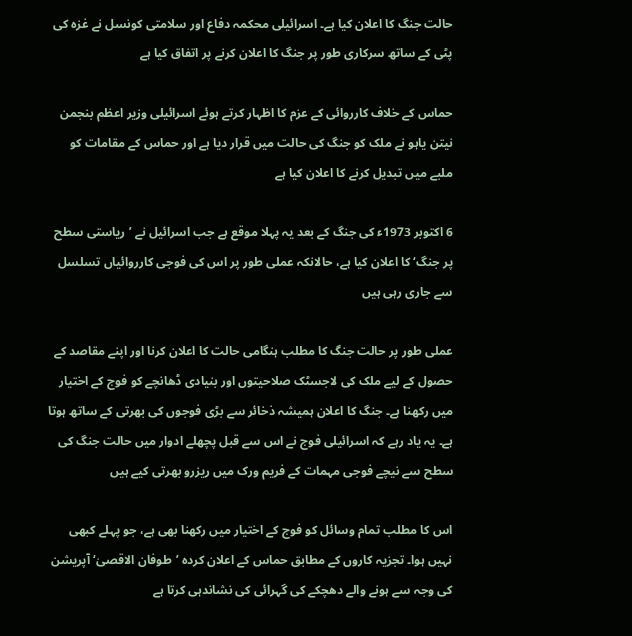حالت جنگ کا اعلان کیا ہے۔ اسرائیلی محکمہ دفاع اور سلامتی کونسل نے غزہ کی پٹی کے ساتھ سرکاری طور پر جنگ کا اعلان کرنے پر اتفاق کیا ہے

حماس کے خلاف کارروائی کے عزم کا اظہار کرتے ہوئے اسرائیلی وزیر اعظم بنجمن نیتن یاہو نے ملک کو جنگ کی حالت میں قرار دیا ہے اور حماس کے مقامات کو ملبے میں تبدیل کرنے کا اعلان کیا ہے

6 اکتوبر 1973ء کی جنگ کے بعد یہ پہلا موقع ہے جب اسرائیل نے ’ریاستی سطح پر جنگ‘ کا اعلان کیا ہے، حالانکہ عملی طور پر اس کی فوجی کارروائیاں تسلسل سے جاری رہی ہیں

عملی طور پر حالت جنگ کا مطلب ہنگامی حالت کا اعلان کرنا اور اپنے مقاصد کے حصول کے لیے ملک کی لاجسٹک صلاحیتوں اور بنیادی ڈھانچے کو فوج کے اختیار میں رکھنا ہے۔ جنگ کا اعلان ہمیشہ ذخائر سے بڑی فوجوں کی بھرتی کے ساتھ ہوتا ہے۔ یہ یاد رہے کہ اسرائیلی فوج نے اس سے قبل پچھلے ادوار میں حالت جنگ کی سطح سے نیچے فوجی مہمات کے فریم ورک میں ریزرو بھرتی کیے ہیں

اس کا مطلب تمام وسائل کو فوج کے اختیار میں رکھنا بھی ہے، جو پہلے کبھی نہیں ہوا۔ تجزیہ کاروں کے مطابق حماس کے اعلان کردہ ’طوفان الاقصیٰ‘ آپریشن کی وجہ سے ہونے والے دھچکے کی گہرائی کی نشاندہی کرتا ہے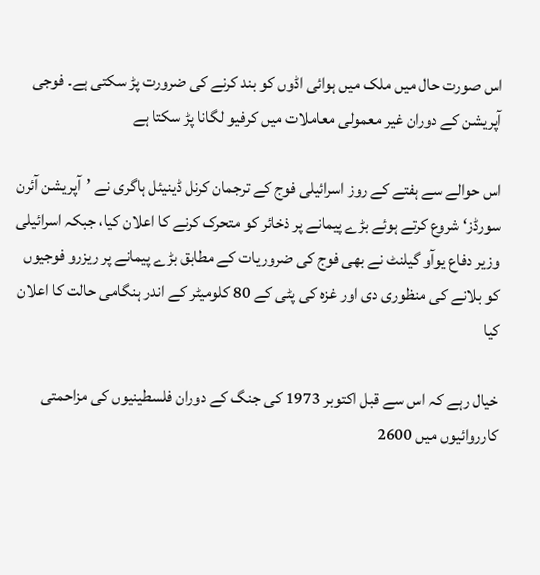اس صورت حال میں ملک میں ہوائی اڈوں کو بند کرنے کی ضرورت پڑ سکتی ہے۔ فوجی آپریشن کے دوران غیر معمولی معاملات میں کرفیو لگانا پڑ سکتا ہے

اس حوالے سے ہفتے کے روز اسرائیلی فوج کے ترجمان کرنل ڈینیئل ہاگری نے ’آپریشن آئرن سورڈز‘ شروع کرتے ہوئے بڑے پیمانے پر ذخائر کو متحرک کرنے کا اعلان کیا، جبکہ اسرائیلی وزیر دفاع یوآو گیلنٹ نے بھی فوج کی ضروریات کے مطابق بڑے پیمانے پر ریزرو فوجیوں کو بلانے کی منظوری دی اور غزہ کی پٹی کے 80 کلومیٹر کے اندر ہنگامی حالت کا اعلان کیا

خیال رہے کہ اس سے قبل اکتوبر 1973 کی جنگ کے دوران فلسطینیوں کی مزاحمتی کارروائیوں میں 2600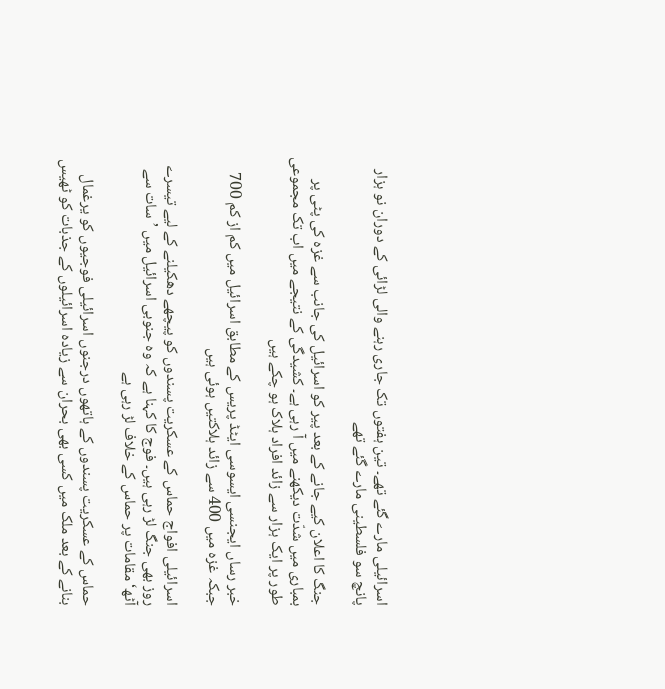اسرائیلی مارے گئے تھے۔ تین ہفتوں تک جاری رہنے والی لڑائی کے دوران نو ہزار پانچ سو فلسطینی مارے گئے تھے

جنگ کا اعلان کیے جانے کے بعد پیر کو اسرائیل کی جانب سے غزہ کی پٹی پر بمباری میں شدّت دیکھنے میں آ رہی ہے۔ کشیدگی کے نتیجے میں اب تک مجموعی طور پر ایک ہزار سے زائد افراد ہلاک ہو چکے ہیں

خبر رساں ایجنسی ایسوسی ایٹڈ پریس کے مطابق اسرائیل میں کم از کم 700 جبکہ غزہ میں 400 سے زائد ہلاکتیں ہوئی ہیں

اسرائیلی افواج حماس کے عسکریت پسندوں کو پیچھے دھکیلنے کے لیے تیسرے روز بھی جنگ لڑ رہی ہیں۔ فوج کا کہنا ہے کہ وہ جنوبی اسرائیل میں ’سات سے آٹھ‘ مقامات پر حماس کے خلاف لڑ رہی ہے

حماس کے عسکریت پسندوں کے ہاتھوں درجنوں اسرائیلی فوجیوں کو یرغمال بنانے کے بعد ملک میں کسی بھی بحران سے زیادہ اسرائیلوں کے جذبات کو ٹھیس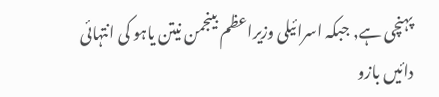پہنچی ہے, جبکہ اسرائیلی وزیراعظم بینجمن نیتن یاہو کی انتہائی دائیں بازو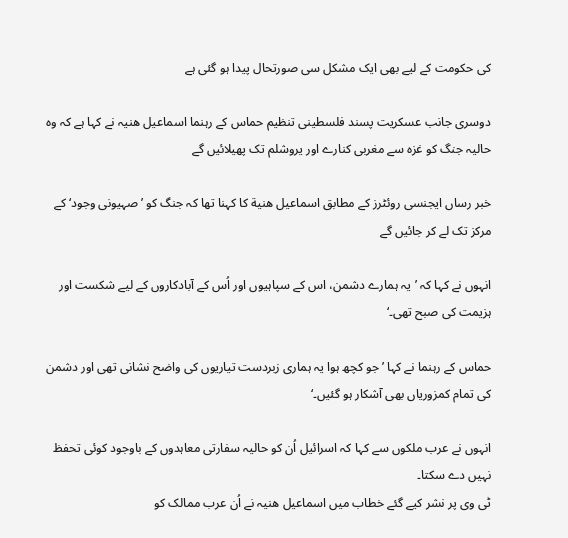کی حکومت کے لیے بھی ایک مشکل سی صورتحال پیدا ہو گئی ہے

دوسری جانب عسکریت پسند فلسطینی تنظیم حماس کے رہنما اسماعیل هنيہ نے کہا ہے کہ وہ حالیہ جنگ کو غزہ سے مغربی کنارے اور یروشلم تک پھیلائیں گے

خبر رساں ایجنسی روئٹرز کے مطابق اسماعیل هنية کا کہنا تھا کہ جنگ کو ’صہیونی وجود‘ کے مرکز تک لے کر جائیں گے

انہوں نے کہا کہ ’یہ ہمارے دشمن، اس کے سپاہیوں اور اُس کے آبادکاروں کے لیے شکست اور ہزیمت کی صبح تھی۔‘

حماس کے رہنما نے کہا ’جو کچھ ہوا یہ ہماری زبردست تیاریوں کی واضح نشانی تھی اور دشمن کی تمام کمزوریاں بھی آشکار ہو گئیں۔‘

انہوں نے عرب ملکوں سے کہا کہ اسرائیل اُن کو حالیہ سفارتی معاہدوں کے باوجود کوئی تحفظ نہیں دے سکتا۔
ٹی وی پر نشر کیے گئے خطاب میں اسماعیل هنيہ نے اُن عرب ممالک کو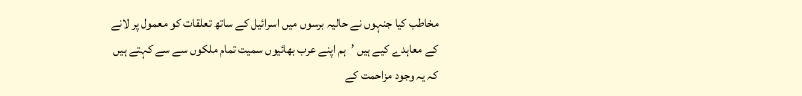مخاطب کیا جنہوں نے حالیہ برسوں میں اسرائیل کے ساتھ تعلقات کو معمول پر لانے کے معاہدے کیے ہیں ’ہم اپنے عرب بھائیوں سمیت تمام ملکوں سے سے کہتے ہیں کہ یہ وجود مزاحمت کے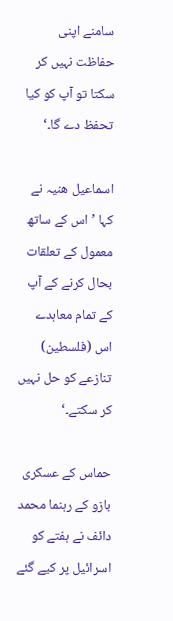سامنے اپنی حفاظت نہیں کر سکتا تو آپ کو کیا تحفظ دے گا۔‘

اسماعیل هنيہ نے کہا ’اس کے ساتھ معمول کے تعلقات بحال کرنے کے آپ کے تمام معاہدے اس (فلسطین) تنازعے کو حل نہیں کر سکتے۔‘

حماس کے عسکری بازو کے رہنما محمد دائف نے ہفتے کو اسرائیل پر کیے گئے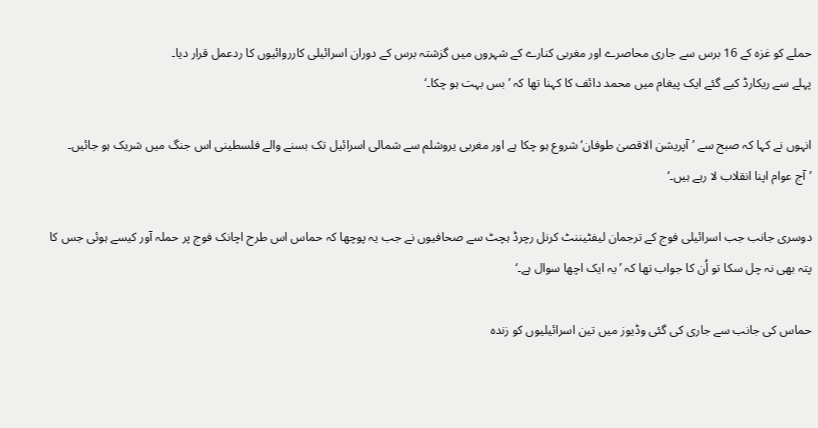حملے کو غزہ کے 16 برس سے جاری محاصرے اور مغربی کنارے کے شہروں میں گزشتہ برس کے دوران اسرائیلی کارروائیوں کا ردعمل قرار دیا۔
پہلے سے ریکارڈ کیے گئے ایک پیغام میں محمد دائف کا کہنا تھا کہ ’بس بہت ہو چکا۔‘

انہوں نے کہا کہ صبح سے ’آپریشن الاقصیٰ طوفان‘ شروع ہو چکا ہے اور مغربی یروشلم سے شمالی اسرائیل تک بسنے والے فلسطینی اس جنگ میں شریک ہو جائیں۔
’آج عوام اپنا انقلاب لا رہے ہیں۔‘

دوسری جانب جب اسرائیلی فوج کے ترجمان لیفٹیننٹ کرنل رچرڈ ہچٹ سے صحافیوں نے جب یہ پوچھا کہ حماس اس طرح اچانک فوج پر حملہ آور کیسے ہوئی جس کا پتہ بھی نہ چل سکا تو اُن کا جواب تھا کہ ’یہ ایک اچھا سوال ہے۔‘

حماس کی جانب سے جاری کی گئی وڈیوز میں تین اسرائیلیوں کو زندہ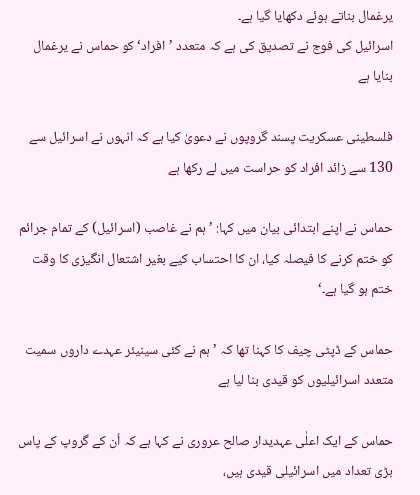یرغمال بناتے ہوئے دکھایا گیا ہے۔
اسرائیل کی فوج نے تصدیق کی ہے کہ متعدد ’افراد‘ کو حماس نے یرغمال بنایا ہے

فلسطینی عسکریت پسند گروپوں نے دعویٰ کیا ہے کہ انہوں نے اسرائیل سے 130 سے زائد افراد کو حراست میں لے رکھا ہے

حماس نے اپنے ابتدائی بیان میں کہا: ’ہم نے غاصب (اسرائیل) کے تمام جرائم کو ختم کرنے کا فیصلہ کیا، ان کا احتساب کیے بغیر اشتعال انگیزی کا وقت ختم ہو گیا ہے۔‘

حماس کے ڈپٹی چیف کا کہنا تھا کہ ’ہم نے کئی سینیئر عہدے داروں سمیت متعدد اسرائیلیوں کو قیدی بنا لیا ہے

حماس کے ایک اعلٰی عہدیدار صالح عروری نے کہا ہے کہ اُن کے گروپ کے پاس بڑی تعداد میں اسرائیلی قیدی ہیں،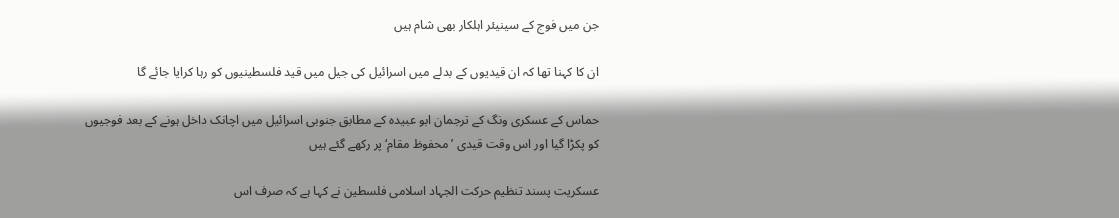جن میں فوج کے سینیئر اہلکار بھی شام ہیں

ان کا کہنا تھا کہ ان قیدیوں کے بدلے میں اسرائیل کی جیل میں قید فلسطینیوں کو رہا کرایا جائے گا

حماس کے عسکری ونگ کے ترجمان ابو عبیدہ کے مطابق جنوبی اسرائیل میں اچانک داخل ہونے کے بعد فوجیوں کو پکڑا گیا اور اس وقت قیدی ’محفوظ مقام‘ پر رکھے گئے ہیں

عسکریت پسند تنظیم حرکت الجہاد اسلامی فلسطین نے کہا ہے کہ صرف اس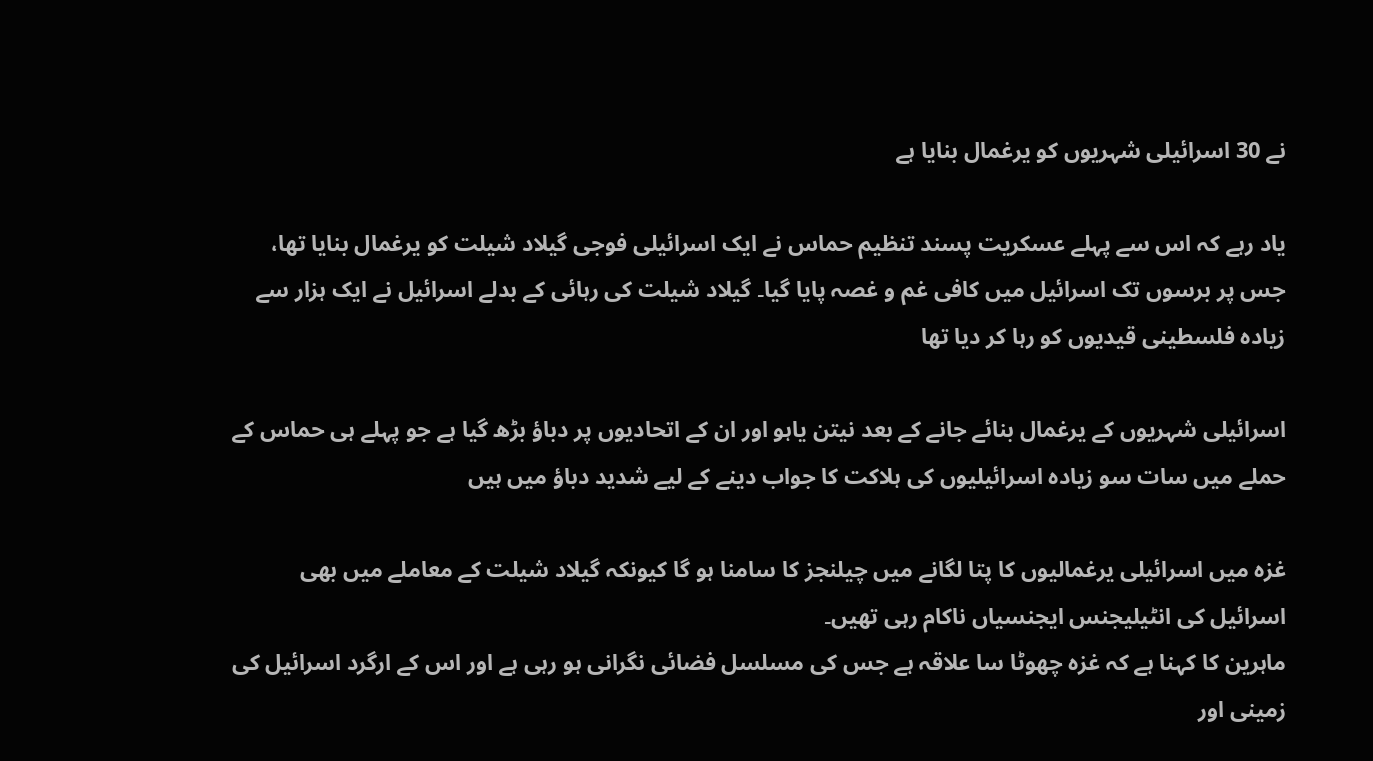نے 30 اسرائیلی شہریوں کو یرغمال بنایا ہے

ياد رہے کہ اس سے پہلے عسکریت پسند تنظیم حماس نے ایک اسرائیلی فوجی گیلاد شیلت کو یرغمال بنایا تھا، جس پر برسوں تک اسرائیل میں کافی غم و غصہ پایا گیا۔ گیلاد شیلت کی رہائی کے بدلے اسرائیل نے ایک ہزار سے زیادہ فلسطینی قیدیوں کو رہا کر دیا تھا

اسرائیلی شہریوں کے یرغمال بنائے جانے کے بعد نیتن یاہو اور ان کے اتحادیوں پر دباؤ بڑھ گیا ہے جو پہلے ہی حماس کے حملے میں سات سو زیادہ اسرائیلیوں کی ہلاکت کا جواب دینے کے لیے شدید دباؤ میں ہیں

غزہ میں اسرائیلی یرغمالیوں کا پتا لگانے میں چیلنجز کا سامنا ہو گا کیونکہ گیلاد شیلت کے معاملے میں بھی اسرائیل کی انٹیلیجنس ایجنسیاں ناکام رہی تھیں۔
ماہرین کا کہنا ہے کہ غزہ چھوٹا سا علاقہ ہے جس کی مسلسل فضائی نگرانی ہو رہی ہے اور اس کے ارگرد اسرائیل کی زمینی اور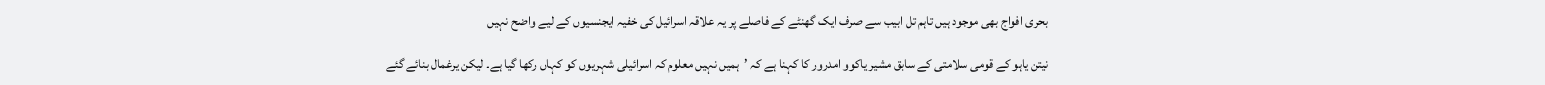بحری افواج بھی موجود ہیں تاہم تل ابیب سے صرف ایک گھنٹے کے فاصلے پر یہ علاقہ اسرائیل کی خفیہ ایجنسیوں کے لیے واضح نہیں

نیتن یاہو کے قومی سلامتی کے سابق مشیر یاکوو امدرور کا کہنا ہے کہ ’ہمیں نہیں معلوم کہ اسرائیلی شہریوں کو کہاں رکھا گیا ہے۔ لیکن یرغمال بنائے گئے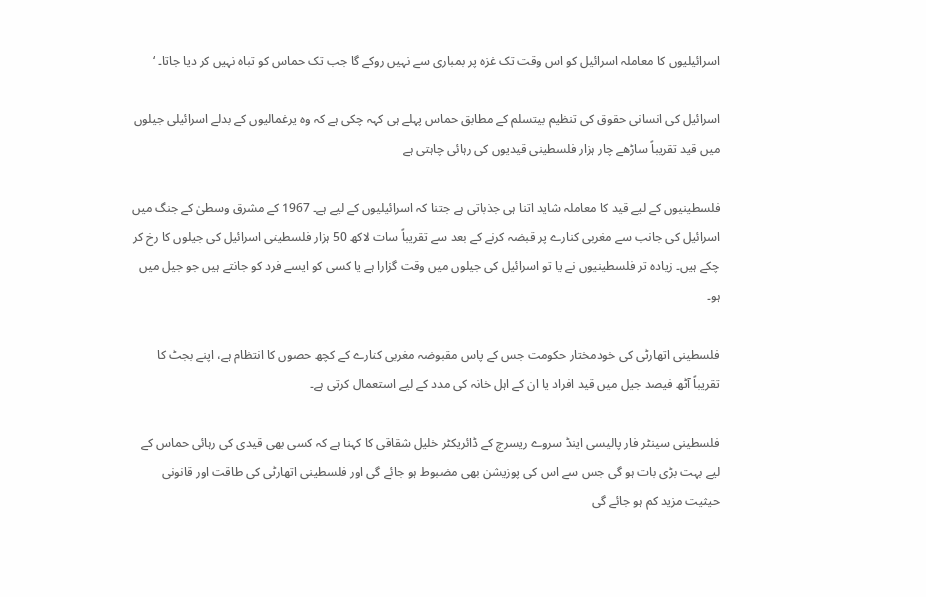اسرائیلیوں کا معاملہ اسرائیل کو اس وقت تک غزہ پر بمباری سے نہیں روکے گا جب تک حماس کو تباہ نہیں کر دیا جاتا۔ ‘

اسرائیل کی انسانی حقوق کی تنظیم بیتسلم کے مطابق حماس پہلے ہی کہہ چکی ہے کہ وہ یرغمالیوں کے بدلے اسرائیلی جیلوں میں قید تقریباً ساڑھے چار ہزار فلسطینی قیدیوں کی رہائی چاہتی ہے

فلسطینیوں کے لیے قید کا معاملہ شاید اتنا ہی جذباتی ہے جتنا کہ اسرائیلیوں کے لیے ہے۔ 1967 کے مشرق وسطیٰ کے جنگ میں اسرائیل کی جانب سے مغربی کنارے پر قبضہ کرنے کے بعد سے تقریباً سات لاکھ 50 ہزار فلسطینی اسرائیل کی جیلوں کا رخ کر چکے ہیں۔ زیادہ تر فلسطینیوں نے یا تو اسرائیل کی جیلوں میں وقت گزارا ہے یا کسی کو ایسے فرد کو جانتے ہیں جو جیل میں ہو۔

فلسطینی اتھارٹی کی خودمختار حکومت جس کے پاس مقبوضہ مغربی کنارے کے کچھ حصوں کا انتظام ہے، اپنے بجٹ کا تقریباً آٹھ فیصد جیل میں قید افراد یا ان کے اہل خانہ کی مدد کے لیے استعمال کرتی ہے۔

فلسطینی سینٹر فار پالیسی اینڈ سروے ریسرچ کے ڈائریکٹر خلیل شقاقی کا کہنا ہے کہ کسی بھی قیدی کی رہائی حماس کے لیے بہت بڑی بات ہو گی جس سے اس کی پوزیشن بھی مضبوط ہو جائے گی اور فلسطینی اتھارٹی کی طاقت اور قانونی حیثیت مزید کم ہو جائے گی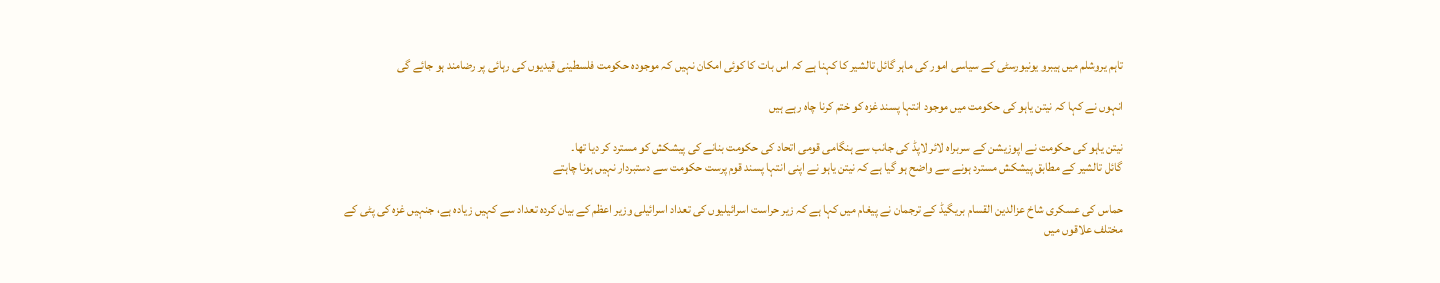تاہم یروشلم میں ہیبرو یونیورسٹی کے سیاسی امور کی ماہر گائل تالشیر کا کہنا ہے کہ اس بات کا کوئی امکان نہیں کہ موجودہ حکومت فلسطینی قیدیوں کی رہائی پر رضامند ہو جائے گی

انہوں نے کہا کہ نیتن یاہو کی حکومت میں موجود انتہا پسند غزہ کو ختم کرنا چاہ رہے ہیں

نیتن یاہو کی حکومت نے اپوزیشن کے سربراہ لائر لاپڈ کی جانب سے ہنگامی قومی اتحاد کی حکومت بنانے کی پیشکش کو مسترد کر دیا تھا۔
گائل تالشیر کے مطابق پیشکش مسترد ہونے سے واضح ہو گیا ہے کہ نیتن یاہو نے اپنی انتہا پسند قوم پرست حکومت سے دستبردار نہیں ہونا چاہتے

حماس کی عسکری شاخ عزالدین القسام بریگیڈ کے ترجمان نے پیغام میں کہا ہے کہ زیر حراست اسرائیلیوں کی تعداد اسرائیلی وزیر اعظم کے بیان کردہ تعداد سے کہیں زیادہ ہے، جنہیں غزہ کی پٹی کے مختلف علاقوں میں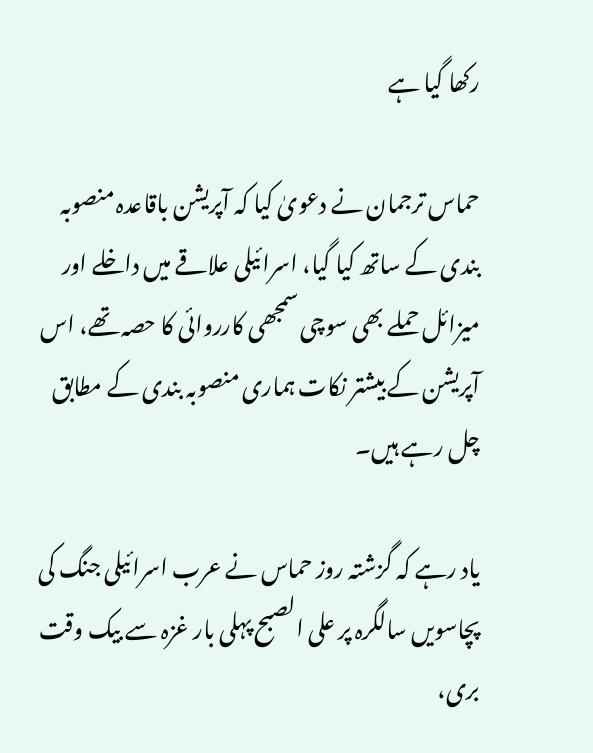رکھا گیا ہے

حماس ترجمان نے دعویٰ کیا کہ آپریشن باقاعدہ منصوبہ بندی کے ساتھ کیا گیا، اسرائیلی علاقے میں داخلے اور میزائل حملے بھی سوچی سمجھی کارروائی کا حصہ تھے، اس آپریشن کے بیشتر نکات ہماری منصوبہ بندی کے مطابق چل رہے ہیں۔

یاد رہے کہ گزشتہ روز حماس نے عرب اسرائیلی جنگ کی پچاسویں سالگرہ پر علی الصبح پہلی بار غزہ سے بیک وقت بری،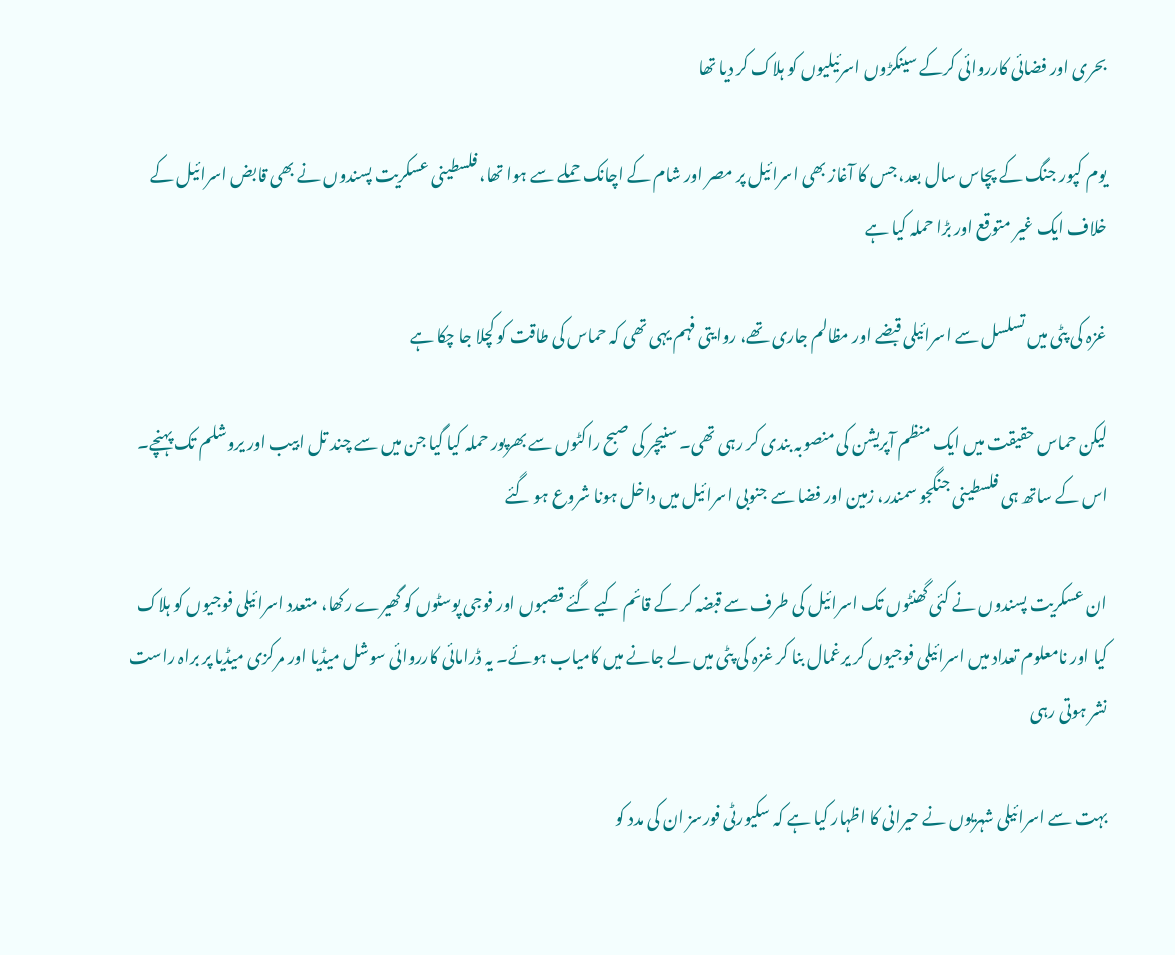بحری اور فضائی کارروائی کرکے سینکڑوں اسرئیلیوں کو ہلاک کر دیا تھا

یوم کپور جنگ کے پچاس سال بعد، جس کا آغاز بھی اسرائیل پر مصر اور شام کے اچانک حملے سے ہوا تھا، فلسطینی عسکریت پسندوں نے بھی قابض اسرائیل کے خلاف ایک غیر متوقع اور بڑا حملہ کیا ہے

غزہ کی پٹی میں تسلسل سے اسرائیلی قبضے اور مظالم جاری تھے، روایتی فہم یہی تھی کہ حماس کی طاقت کو کچلا جا چکا ہے

لیکن حماس حقیقت میں ایک منظم آپریشن کی منصوبہ بندی کر رہی تھی۔ سنیچر کی صبح راکٹوں سے بھرپور حملہ کیا گیا جن میں سے چند تل ابیب اور یروشلم تک پہنچے۔ اس کے ساتھ ہی فلسطینی جنگجو سمندر، زمین اور فضا سے جنوبی اسرائیل میں داخل ہونا شروع ہو گئے

ان عسکریت پسندوں نے کئی گھنٹوں تک اسرائیل کی طرف سے قبضہ کر کے قائم کیے گئے قصبوں اور فوجی پوسٹوں کو گھیرے رکھا، متعدد اسرائیلی فوجیوں کو ہلاک کیا اور نامعلوم تعداد میں اسرائیلی فوجیوں کر یرغمال بنا کر غزہ کی پٹی میں لے جانے میں کامیاب ہوئے۔ یہ ڈرامائی کارروائی سوشل میڈیا اور مرکزی میڈیا پر براہ راست نشر ہوتی رہی

بہت سے اسرائیلی شہریوں نے حیرانی کا اظہار کیا ہے کہ سکیورٹی فورسز ان کی مدد کو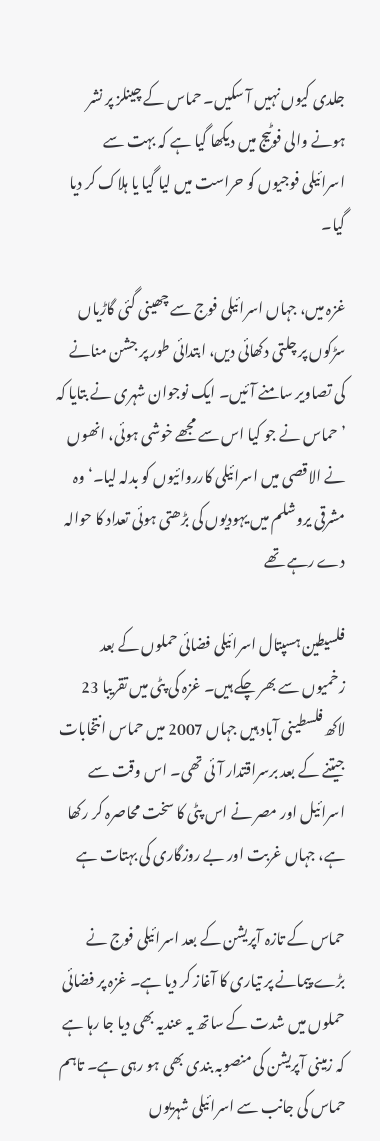جلدی کیوں نہیں آ سکیں۔ حماس کے چینلز پر نشر ہونے والی فوٹیج میں دیکھا گیا ہے کہ بہت سے اسرائیلی فوجیوں کو حراست میں لیا گیا یا ہلاک کر دیا گیا۔

غزہ میں، جہاں اسرائیلی فوج سے چھینی گئی گاڑیاں سڑکوں پر چلتی دکھائی دیں، ابتدائی طور پر جشن منانے کی تصاویر سامنے آئیں۔ ایک نوجوان شہری نے بتایا کہ ’حماس نے جو کیا اس سے مجھے خوشی ہوئی، انھوں نے الاقصی میں اسرائیلی کارروائیوں کو بدلہ لیا۔‘ وہ مشرقی یروشلم میں یہودیوں کی بڑھتی ہوئی تعداد کا حوالہ دے رہے تھے

فلسیطین ہسپتال اسرائیلی فضائی حملوں کے بعد زخمیوں سے بھر چکے ہیں۔ غزہ کی پٹی میں تقریبا 23 لاکھ فلسطینی آباد ہیں جہاں 2007 میں حماس انتخابات جیتنے کے بعد برسراقتدار آئی تھی۔ اس وقت سے اسرائیل اور مصر نے اس پٹی کا سخت محاصرہ کر رکھا ہے، جہاں غربت اور بے روزگاری کی بہتات ہے

حماس کے تازہ آپریشن کے بعد اسرائیلی فوج نے بڑے پیمانے پر تیاری کا آغاز کر دیا ہے۔ غزہ پر فضائی حملوں میں شدت کے ساتھ یہ عندیہ بھی دیا جا رہا ہے کہ زمینی آپریشن کی منصوبہ بندی بھی ہو رہی ہے۔ تاہم حماس کی جانب سے اسرائیلی شہریوں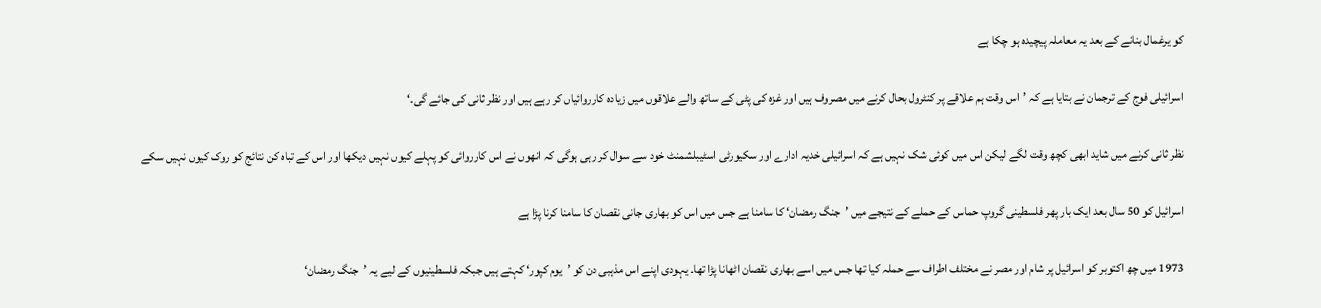کو یرغمال بنانے کے بعد یہ معاملہ پیچیدہ ہو چکا ہے

اسرائیلی فوج کے ترجمان نے بتایا ہے کہ ’اس وقت ہم علاقے پر کنٹرول بحال کرنے میں مصروف ہیں اور غزہ کی پٹی کے ساتھ والے علاقوں میں زیادہ کارروائیاں کر رہے ہیں اور نظر ثانی کی جائے گی۔‘

نظر ثانی کرنے میں شاید ابھی کچھ وقت لگے لیکن اس میں کوئی شک نہیں ہے کہ اسرائیلی خدیہ ادارے اور سکیورٹی اسٹیبلشمنٹ خود سے سوال کر رہی ہوگی کہ انھوں نے اس کارروائی کو پہلے کیوں نہیں دیکھا اور اس کے تباہ کن نتائج کو روک کیوں نہیں سکے

اسرائیل کو 50 سال بعد ایک بار پھر فلسطینی گروپ حماس کے حملے کے نتیجے میں ’جنگ رمضان‘ کا سامنا ہے جس میں اس کو بھاری جانی نقصان کا سامنا کرنا پڑا ہے

1973 میں چھ اکتوبر کو اسرائیل پر شام اور مصر نے مختلف اطراف سے حملہ کیا تھا جس میں اسے بھاری نقصان اٹھانا پڑا تھا۔ یہودی اپنے اس مذہبی دن کو ’یوم کپور‘ کہتے ہیں جبکہ فلسطینیوں کے لیے یہ ’جنگ رمضان‘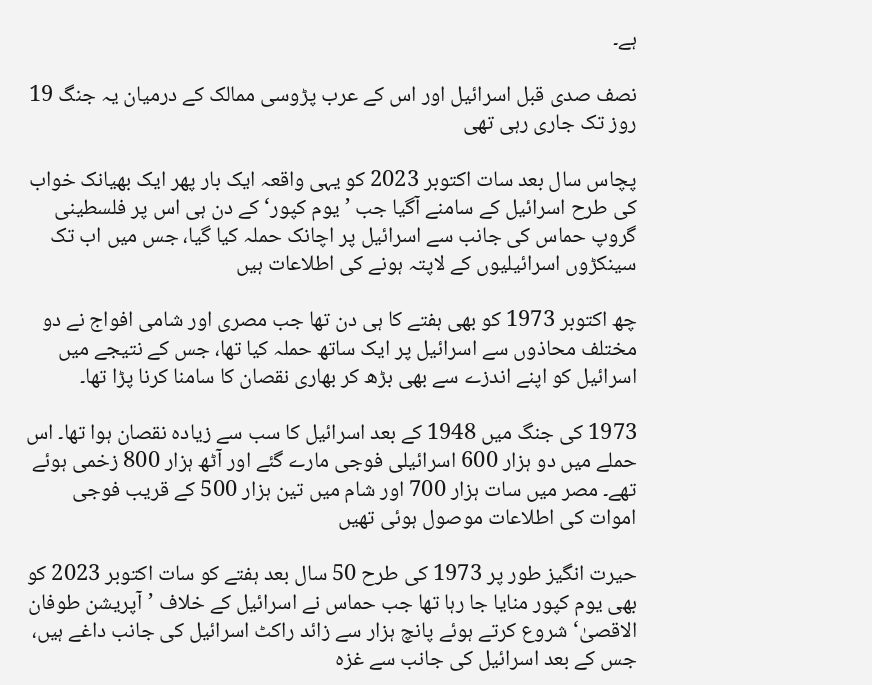ہے۔

نصف صدی قبل اسرائیل اور اس کے عرب پڑوسی ممالک کے درمیان یہ جنگ 19 روز تک جاری رہی تھی

پچاس سال بعد سات اکتوبر 2023 کو یہی واقعہ ایک بار پھر ایک بھیانک خواب کی طرح اسرائیل کے سامنے آگیا جب ’یوم کپور‘ کے دن ہی اس پر فلسطینی گروپ حماس کی جانب سے اسرائیل پر اچانک حملہ کیا گیا، جس میں اب تک سینکڑوں اسرائیلیوں کے لاپتہ ہونے کی اطلاعات ہیں

چھ اکتوبر 1973 کو بھی ہفتے کا ہی دن تھا جب مصری اور شامی افواج نے دو مختلف محاذوں سے اسرائیل پر ایک ساتھ حملہ کیا تھا، جس کے نتیجے میں اسرائیل کو اپنے اندزے سے بھی بڑھ کر بھاری نقصان کا سامنا کرنا پڑا تھا۔

1973 کی جنگ میں 1948 کے بعد اسرائیل کا سب سے زیادہ نقصان ہوا تھا۔ اس حملے میں دو ہزار 600 اسرائیلی فوجی مارے گئے اور آٹھ ہزار 800 زخمی ہوئے تھے۔ مصر میں سات ہزار 700 اور شام میں تین ہزار 500 کے قریب فوجی اموات کی اطلاعات موصول ہوئی تھیں

حیرت انگیز طور پر 1973 کی طرح 50 سال بعد ہفتے کو سات اکتوبر 2023 کو بھی یوم کپور منایا جا رہا تھا جب حماس نے اسرائیل کے خلاف ’آپریشن طوفان الاقصیٰ‘ شروع کرتے ہوئے پانچ ہزار سے زائد راکٹ اسرائیل کی جانب داغے ہیں، جس کے بعد اسرائیل کی جانب سے غزہ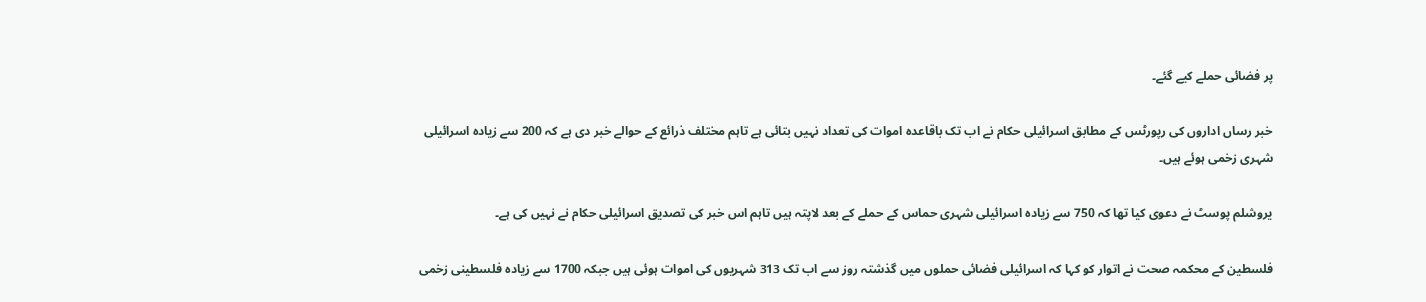پر فضائی حملے کیے گئے۔

خبر رساں اداروں کی رپورٹس کے مطابق اسرائیلی حکام نے اب تک باقاعدہ اموات کی تعداد نہیں بتائی ہے تاہم مختلف ذرائع کے حوالے خبر دی ہے کہ 200 سے زیادہ اسرائیلی شہری زخمی ہوئے ہیں۔

یروشلم پوسٹ نے دعوی کیا تھا کہ 750 سے زیادہ اسرائیلی شہری حماس کے حملے کے بعد لاپتہ ہیں تاہم اس خبر کی تصدیق اسرائیلی حکام نے نہیں کی ہے۔

فلسطین کے محکمہ صحت نے اتوار کو کہا کہ اسرائیلی فضائی حملوں میں گذشتہ روز سے اب تک 313 شہریوں کی اموات ہوئی ہیں جبکہ 1700 سے زیادہ فلسطینی زخمی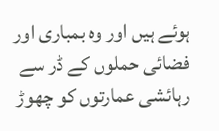ہوئے ہیں اور وہ بمباری اور فضائی حملوں کے ڈر سے رہائشی عمارتوں کو چھوڑ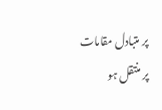پر متبادل مقامات پر منتقل ہو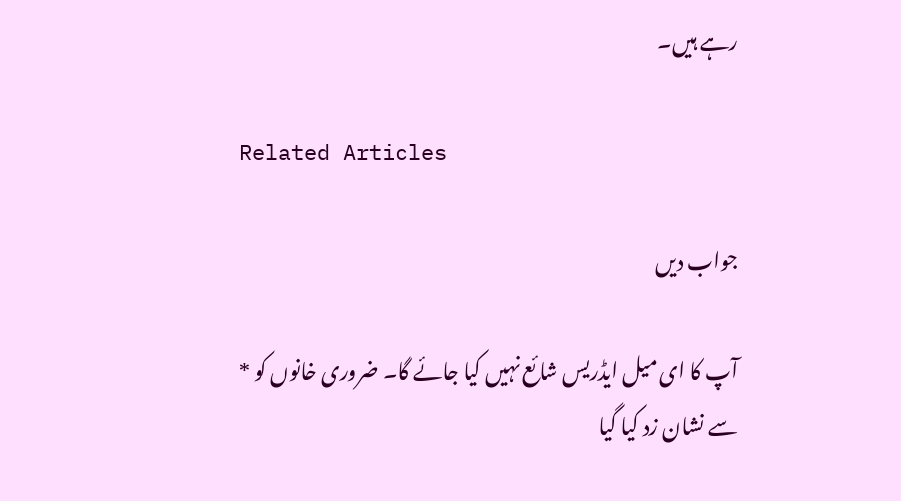رہے ہیں۔

Related Articles

جواب دیں

آپ کا ای میل ایڈریس شائع نہیں کیا جائے گا۔ ضروری خانوں کو * سے نشان زد کیا گیا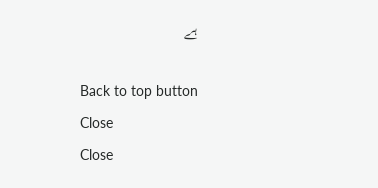ہے

Back to top button
Close
Close